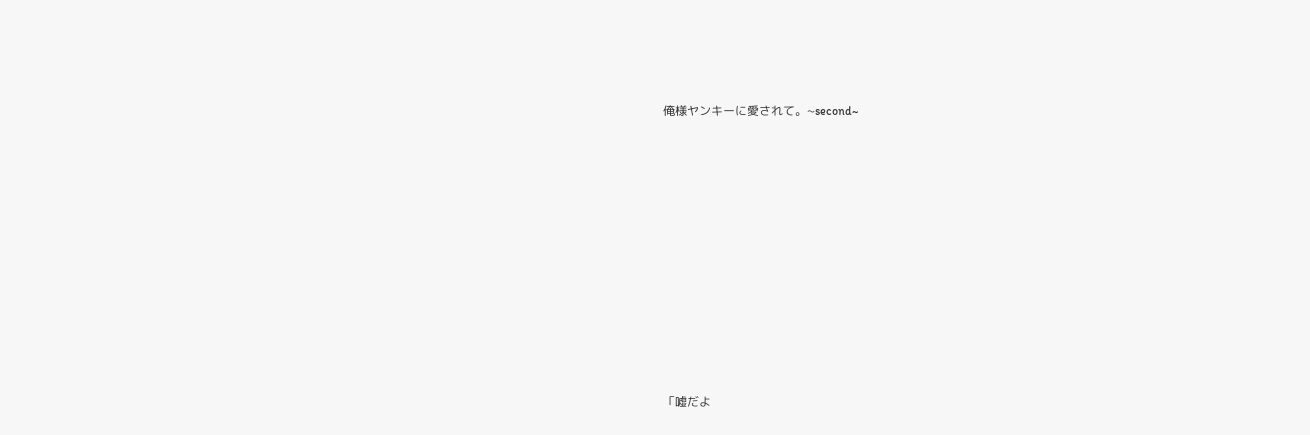俺様ヤンキーに愛されて。~second~












「嘘だよ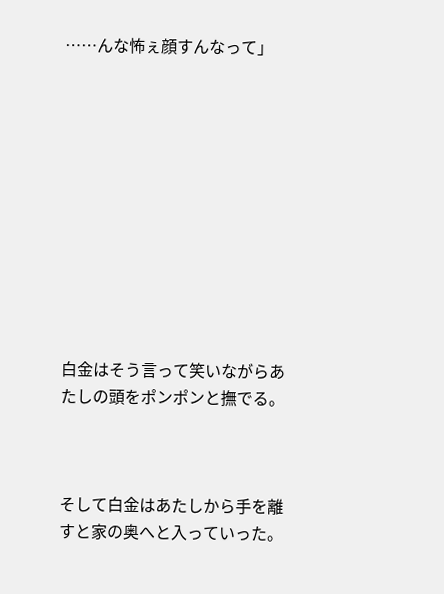……んな怖ぇ顔すんなって」











白金はそう言って笑いながらあたしの頭をポンポンと撫でる。



そして白金はあたしから手を離すと家の奥へと入っていった。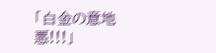「白金の意地悪!!!」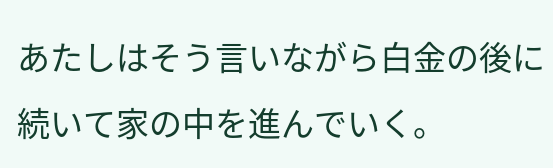あたしはそう言いながら白金の後に続いて家の中を進んでいく。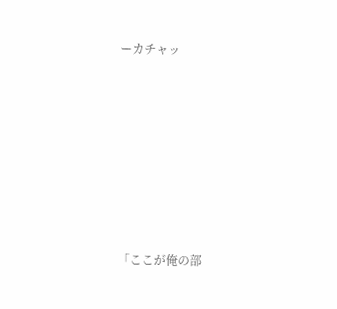ーカチャッ











「ここが俺の部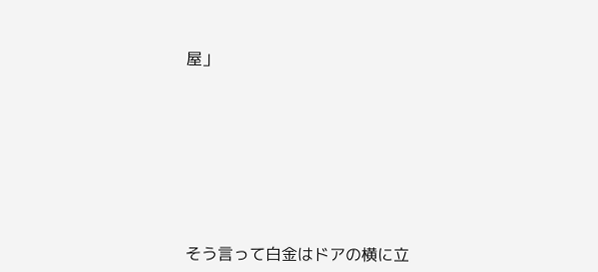屋」









そう言って白金はドアの横に立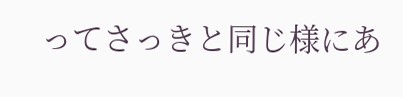ってさっきと同じ様にあ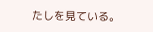たしを見ている。